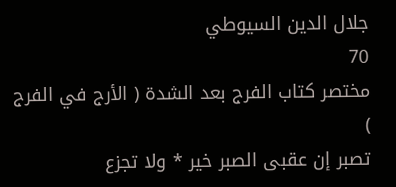جلال الدين السيوطي
70
مختصر كتاب الفرج بعد الشدة ( الأرج في الفرج )
تصبر إن عقبى الصبر خير * ولا تجزع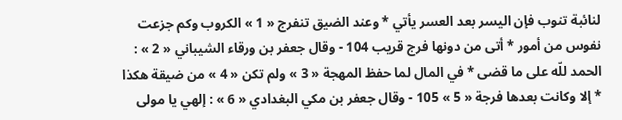لنائبة تنوب فإن اليسر بعد العسر يأتي * وعند الضيق تنفرج « 1 » الكروب وكم جزعت نفوس من أمور * أتى من دونها فرج قريب 104 - وقال جعفر بن ورقاء الشيباني « 2 » : الحمد للّه على ما قضى * في المال لما حفظ المهجة « 3 » ولم تكن « 4 » من ضيقة هكذا * إلا وكانت بعدها فرجة « 5 » 105 - وقال جعفر بن مكي البغدادي « 6 » : إلهي يا مولى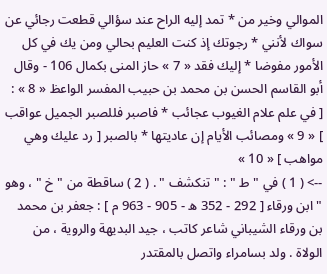الموالي وخير من * تمد إليه الراح عند سؤالي قطعت رجائي عن سواك لأنني * رجوتك إذ كنت العليم بحالي ومن يك في كل الأمور مفوضا * إليك فقد « 7 » حاز المنى بكمال 106 - وقال أبو القاسم الحسن بن محمد بن حبيب المفسر الواعظ « 8 » : [ في علم علام الغيوب عجائب * فاصبر فللصبر الجميل عواقب ] « 9 » ومصائب الأيام إن عاديتها * بالصبر [ رد عليك وهي مواهب ] « 10 »
--> ( 1 ) في " ط " : " تنكشف " . ( 2 ) ساقطة من " خ " ، وهو " ابن ورقاء [ 292 - 352 ه - 905 - 963 م ] : جعفر بن محمد بن ورقاء الشيباني شاعر كاتب ، جيد البديهة والروية ، من الولاة . ولد بسامراء واتصل بالمقتدر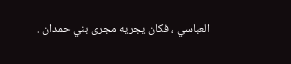العباسي ، فكان يجريه مجرى بني حمدان .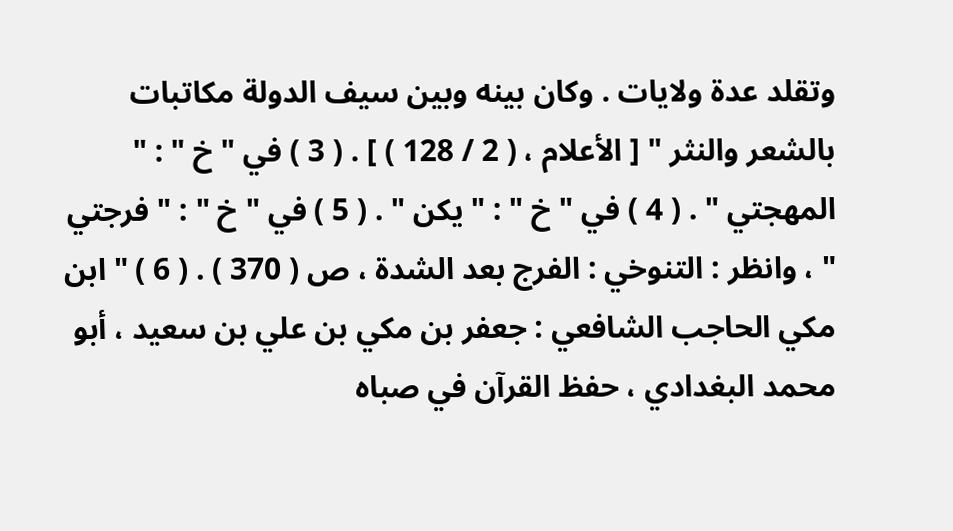وتقلد عدة ولايات . وكان بينه وبين سيف الدولة مكاتبات بالشعر والنثر " [ الأعلام ، ( 2 / 128 ) ] . ( 3 ) في " خ " : " المهجتي " . ( 4 ) في " خ " : " يكن " . ( 5 ) في " خ " : " فرجتي " ، وانظر : التنوخي : الفرج بعد الشدة ، ص ( 370 ) . ( 6 ) " ابن مكي الحاجب الشافعي : جعفر بن مكي بن علي بن سعيد ، أبو محمد البغدادي ، حفظ القرآن في صباه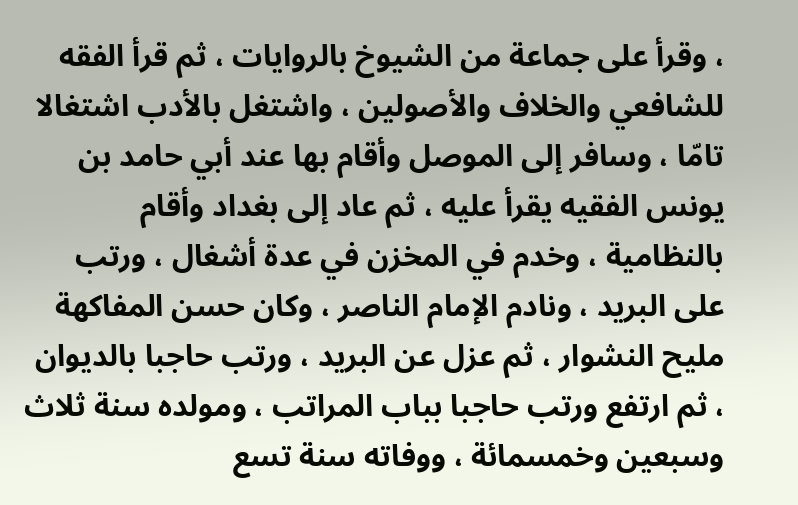، وقرأ على جماعة من الشيوخ بالروايات ، ثم قرأ الفقه للشافعي والخلاف والأصولين ، واشتغل بالأدب اشتغالا تامّا ، وسافر إلى الموصل وأقام بها عند أبي حامد بن يونس الفقيه يقرأ عليه ، ثم عاد إلى بغداد وأقام بالنظامية ، وخدم في المخزن في عدة أشغال ، ورتب على البريد ، ونادم الإمام الناصر ، وكان حسن المفاكهة مليح النشوار ، ثم عزل عن البريد ، ورتب حاجبا بالديوان ، ثم ارتفع ورتب حاجبا بباب المراتب ، ومولده سنة ثلاث وسبعين وخمسمائة ، ووفاته سنة تسع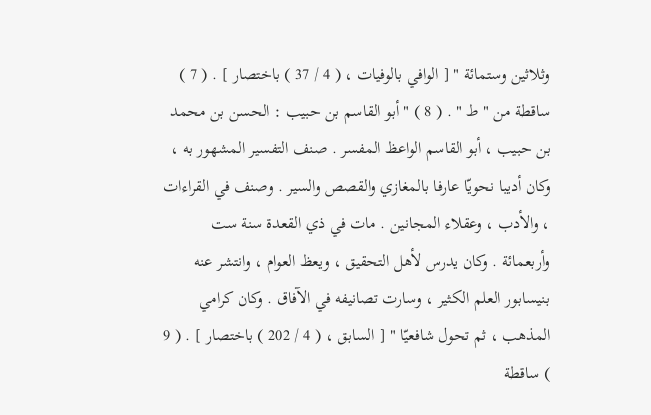وثلاثين وستمائة " [ الوافي بالوفيات ، ( 4 / 37 ) باختصار ] . ( 7 ) ساقطة من " ط " . ( 8 ) " أبو القاسم بن حبيب : الحسن بن محمد بن حبيب ، أبو القاسم الواعظ المفسر . صنف التفسير المشهور به ، وكان أديبا نحويّا عارفا بالمغازي والقصص والسير . وصنف في القراءات ، والأدب ، وعقلاء المجانين . مات في ذي القعدة سنة ست وأربعمائة . وكان يدرس لأهل التحقيق ، ويعظ العوام ، وانتشر عنه بنيسابور العلم الكثير ، وسارت تصانيفه في الآفاق . وكان كرامي المذهب ، ثم تحول شافعيّا " [ السابق ، ( 4 / 202 ) باختصار ] . ( 9 ) ساقطة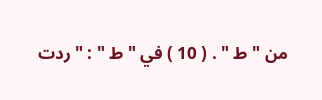من " ط " . ( 10 ) في " ط " : " ردت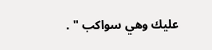عليك وهي سواكب " .